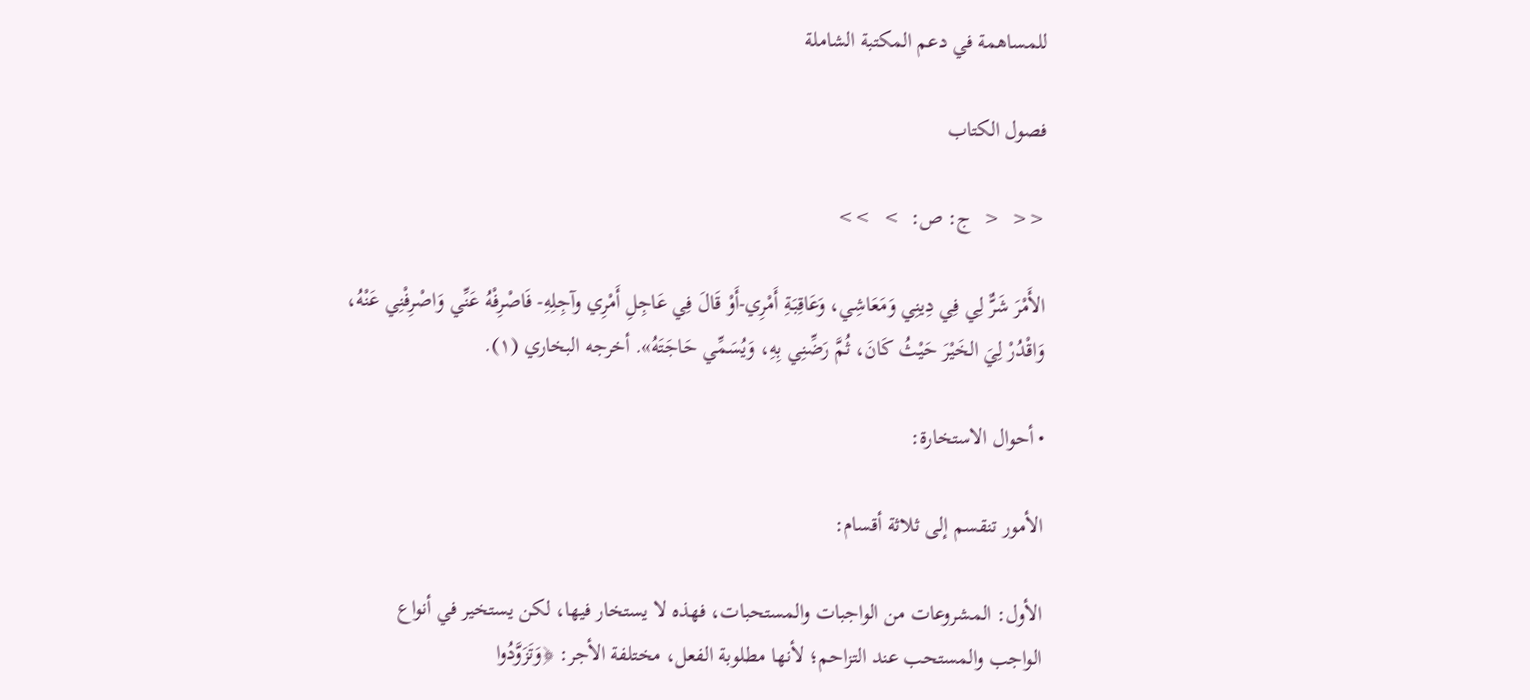للمساهمة في دعم المكتبة الشاملة

فصول الكتاب

<<  <  ج: ص:  >  >>

الأَمْرَ شَرٌّ لِي فِي دِينِي وَمَعَاشِي، وَعَاقِبَةِ أَمْرِي-أَوْ قَالَ فِي عَاجِلِ أَمْرِي وآجِلِهِ- فَاصْرِفْهُ عَنِّي وَاصْرِفْنِي عَنْهُ، وَاقْدُرْ لِيَ الخَيْرَ حَيْثُ كَانَ، ثُمَّ رَضِّنِي بِهِ، وَيُسَمِّي حَاجَتَهُ». أخرجه البخاري (١).

• أحوال الاستخارة:

الأمور تنقسم إلى ثلاثة أقسام:

الأول: المشروعات من الواجبات والمستحبات، فهذه لا يستخار فيها، لكن يستخير في أنواع الواجب والمستحب عند التزاحم؛ لأنها مطلوبة الفعل، مختلفة الأجر: ﴿وَتَزَوَّدُوا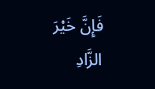فَإِنَّ خَيْرَ الزَّادِ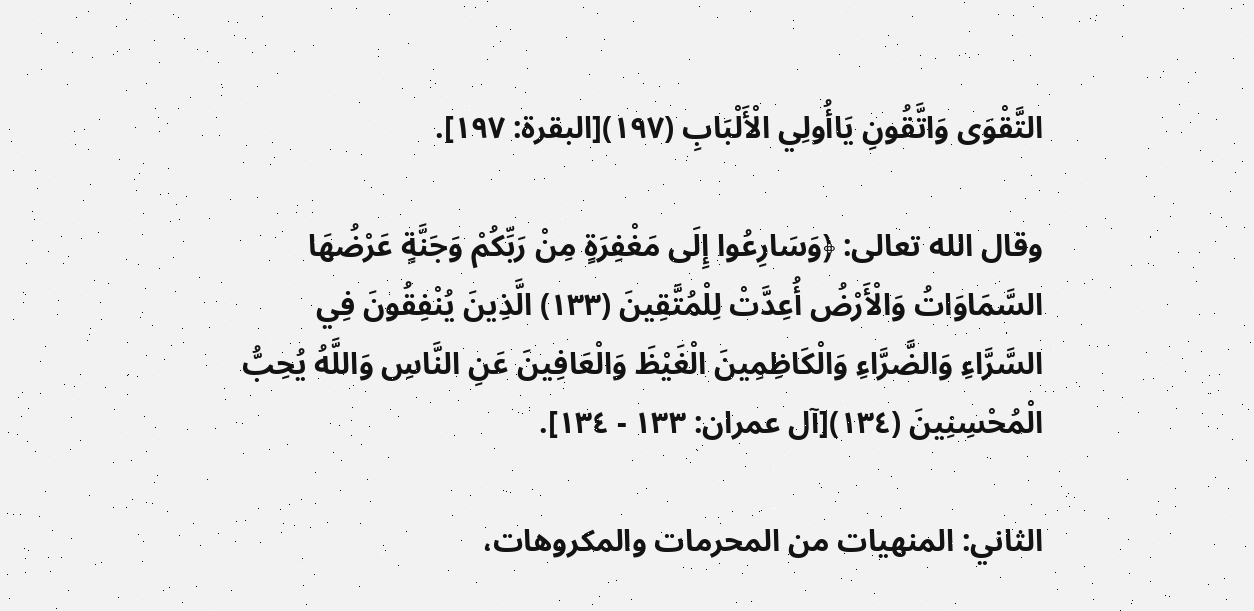التَّقْوَى وَاتَّقُونِ يَاأُولِي الْأَلْبَابِ (١٩٧)[البقرة: ١٩٧].

وقال الله تعالى: ﴿وَسَارِعُوا إِلَى مَغْفِرَةٍ مِنْ رَبِّكُمْ وَجَنَّةٍ عَرْضُهَا السَّمَاوَاتُ وَالْأَرْضُ أُعِدَّتْ لِلْمُتَّقِينَ (١٣٣) الَّذِينَ يُنْفِقُونَ فِي السَّرَّاءِ وَالضَّرَّاءِ وَالْكَاظِمِينَ الْغَيْظَ وَالْعَافِينَ عَنِ النَّاسِ وَاللَّهُ يُحِبُّ الْمُحْسِنِينَ (١٣٤)[آل عمران: ١٣٣ - ١٣٤].

الثاني: المنهيات من المحرمات والمكروهات،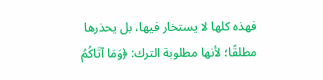فهذه كلها لا يستخار فيها، بل يحذرها مطلقًا؛ لأنها مطلوبة الترك: ﴿وَمَا آتَاكُمُ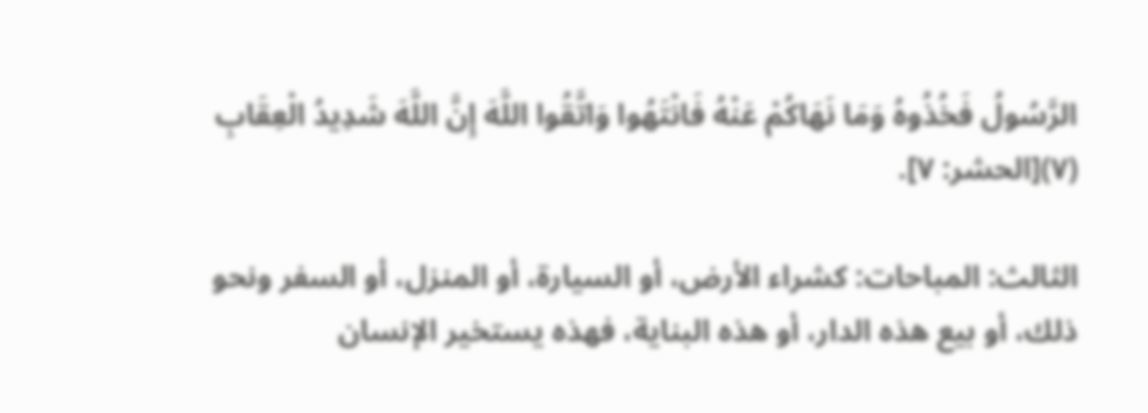الرَّسُولُ فَخُذُوهُ وَمَا نَهَاكُمْ عَنْهُ فَانْتَهُوا وَاتَّقُوا اللَّهَ إِنَّ اللَّهَ شَدِيدُ الْعِقَابِ (٧)[الحشر: ٧].

الثالث: المباحات: كشراء الأرض، أو السيارة، أو المنزل، أو السفر ونحو ذلك، أو بيع هذه الدار، أو هذه البناية، فهذه يستخير الإنسان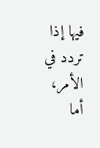فيها إذا تردد في الأمر، أما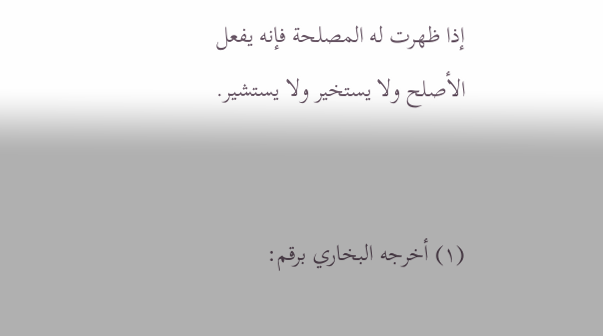إذا ظهرت له المصلحة فإنه يفعل الأصلح ولا يستخير ولا يستشير.


(١) أخرجه البخاري برقم: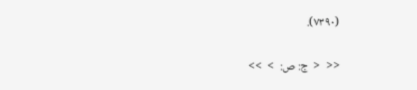(٧٣٩٠).

<<  <  ج: ص:  >  >>